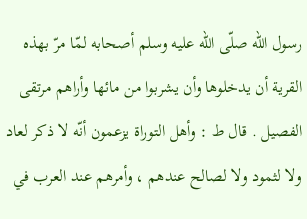رسول اللّه صلّى اللّه عليه وسلم أصحابه لمّا مرّ بهذه القرية أن يدخلوها وأن يشربوا من مائها وأراهم مرتقى الفصيل . قال ط : وأهل التوراة يزعمون أنّه لا ذكر لعاد ولا لثمود ولا لصالح عندهم ، وأمرهم عند العرب في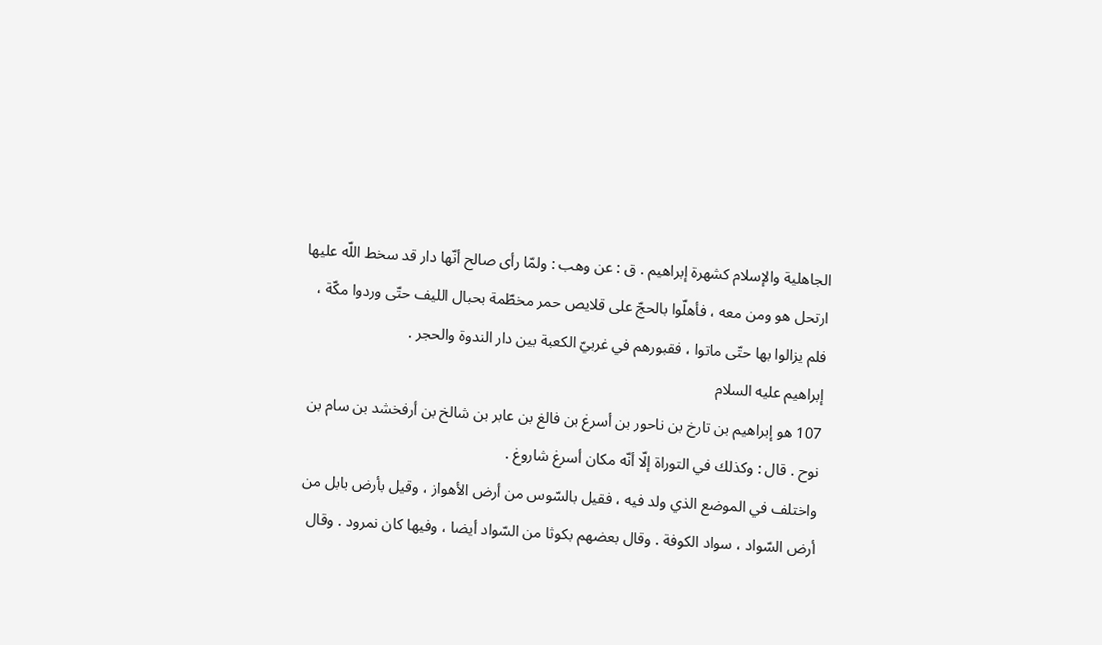الجاهلية والإسلام كشهرة إبراهيم . ق : عن وهب : ولمّا رأى صالح أنّها دار قد سخط اللّه عليها ارتحل هو ومن معه ، فأهلّوا بالحجّ على قلايص حمر مخطّمة بحبال الليف حتّى وردوا مكّة ، فلم يزالوا بها حتّى ماتوا ، فقبورهم في غربيّ الكعبة بين دار الندوة والحجر .
إبراهيم عليه السلام
107 هو إبراهيم بن تارخ بن ناحور بن أسرغ بن فالغ بن عابر بن شالخ بن أرفخشد بن سام بن نوح . قال : وكذلك في التوراة إلّا أنّه مكان أسرغ شاروغ .
واختلف في الموضع الذي ولد فيه ، فقيل بالسّوس من أرض الأهواز ، وقيل بأرض بابل من أرض السّواد ، سواد الكوفة . وقال بعضهم بكوثا من السّواد أيضا ، وفيها كان نمرود . وقال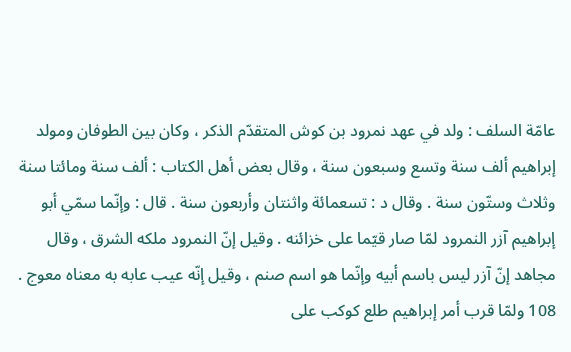عامّة السلف : ولد في عهد نمرود بن كوش المتقدّم الذكر ، وكان بين الطوفان ومولد إبراهيم ألف سنة وتسع وسبعون سنة ، وقال بعض أهل الكتاب : ألف سنة ومائتا سنة وثلاث وستّون سنة . وقال د : تسعمائة واثنتان وأربعون سنة . قال : وإنّما سمّي أبو إبراهيم آزر النمرود لمّا صار قيّما على خزائنه . وقيل إنّ النمرود ملكه الشرق ، وقال مجاهد إنّ آزر ليس باسم أبيه وإنّما هو اسم صنم ، وقيل إنّه عيب عابه به معناه معوج .
108 ولمّا قرب أمر إبراهيم طلع كوكب على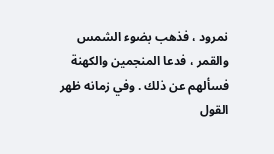نمرود ، فذهب بضوء الشمس والقمر ، فدعا المنجمين والكهنة فسألهم عن ذلك . وفي زمانه ظهر القول